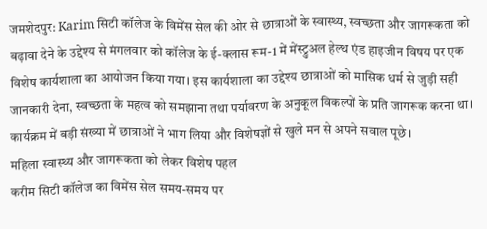जमशेदपुर: Karim सिटी कॉलेज के विमेंस सेल की ओर से छात्राओं के स्वास्थ्य, स्वच्छता और जागरूकता को बढ़ावा देने के उद्देश्य से मंगलवार को कॉलेज के ई-क्लास रूम-1 में मेंस्ट्रुअल हेल्थ एंड हाइजीन विषय पर एक विशेष कार्यशाला का आयोजन किया गया। इस कार्यशाला का उद्देश्य छात्राओं को मासिक धर्म से जुड़ी सही जानकारी देना, स्वच्छता के महत्व को समझाना तथा पर्यावरण के अनुकूल विकल्पों के प्रति जागरूक करना था। कार्यक्रम में बड़ी संख्या में छात्राओं ने भाग लिया और विशेषज्ञों से खुले मन से अपने सवाल पूछे।
महिला स्वास्थ्य और जागरूकता को लेकर विशेष पहल
करीम सिटी कॉलेज का विमेंस सेल समय-समय पर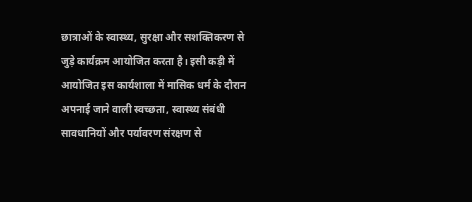छात्राओं के स्वास्थ्य, सुरक्षा और सशक्तिकरण से जुड़े कार्यक्रम आयोजित करता है। इसी कड़ी में आयोजित इस कार्यशाला में मासिक धर्म के दौरान अपनाई जाने वाली स्वच्छता, स्वास्थ्य संबंधी सावधानियों और पर्यावरण संरक्षण से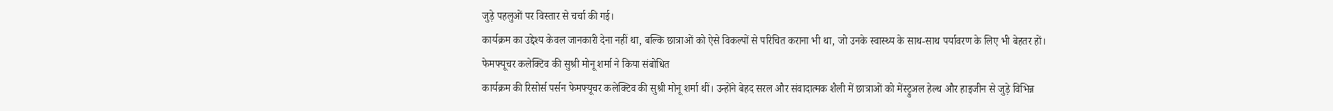जुड़े पहलुओं पर विस्तार से चर्चा की गई।
कार्यक्रम का उद्देश्य केवल जानकारी देना नहीं था, बल्कि छात्राओं को ऐसे विकल्पों से परिचित कराना भी था, जो उनके स्वास्थ्य के साथ-साथ पर्यावरण के लिए भी बेहतर हों।
फेमफ्यूचर कलेक्टिव की सुश्री मोनू शर्मा ने किया संबोधित
कार्यक्रम की रिसोर्स पर्सन फेमफ्यूचर कलेक्टिव की सुश्री मोनू शर्मा थीं। उन्होंने बेहद सरल और संवादात्मक शैली में छात्राओं को मेंस्ट्रुअल हेल्थ और हाइजीन से जुड़े विभिन्न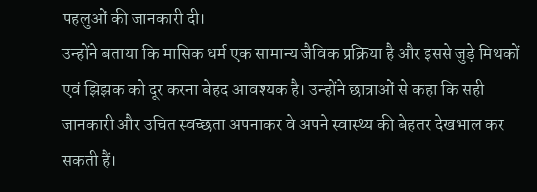पहलुओं की जानकारी दी।
उन्होंने बताया कि मासिक धर्म एक सामान्य जैविक प्रक्रिया है और इससे जुड़े मिथकों एवं झिझक को दूर करना बेहद आवश्यक है। उन्होंने छात्राओं से कहा कि सही जानकारी और उचित स्वच्छता अपनाकर वे अपने स्वास्थ्य की बेहतर देखभाल कर सकती हैं।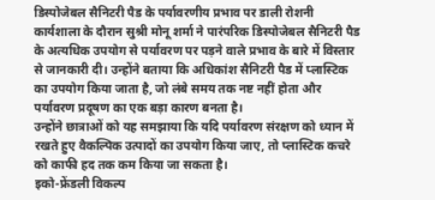डिस्पोजेबल सैनिटरी पैड के पर्यावरणीय प्रभाव पर डाली रोशनी
कार्यशाला के दौरान सुश्री मोनू शर्मा ने पारंपरिक डिस्पोजेबल सैनिटरी पैड के अत्यधिक उपयोग से पर्यावरण पर पड़ने वाले प्रभाव के बारे में विस्तार से जानकारी दी। उन्होंने बताया कि अधिकांश सैनिटरी पैड में प्लास्टिक का उपयोग किया जाता है, जो लंबे समय तक नष्ट नहीं होता और पर्यावरण प्रदूषण का एक बड़ा कारण बनता है।
उन्होंने छात्राओं को यह समझाया कि यदि पर्यावरण संरक्षण को ध्यान में रखते हुए वैकल्पिक उत्पादों का उपयोग किया जाए, तो प्लास्टिक कचरे को काफी हद तक कम किया जा सकता है।
इको-फ्रेंडली विकल्प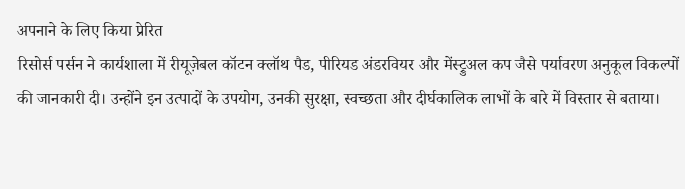अपनाने के लिए किया प्रेरित
रिसोर्स पर्सन ने कार्यशाला में रीयूज़ेबल कॉटन क्लॉथ पैड, पीरियड अंडरवियर और मेंस्ट्रुअल कप जैसे पर्यावरण अनुकूल विकल्पों की जानकारी दी। उन्होंने इन उत्पादों के उपयोग, उनकी सुरक्षा, स्वच्छता और दीर्घकालिक लाभों के बारे में विस्तार से बताया।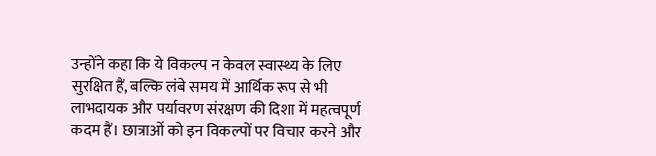उन्होंने कहा कि ये विकल्प न केवल स्वास्थ्य के लिए सुरक्षित हैं, बल्कि लंबे समय में आर्थिक रूप से भी लाभदायक और पर्यावरण संरक्षण की दिशा में महत्वपूर्ण कदम हैं। छात्राओं को इन विकल्पों पर विचार करने और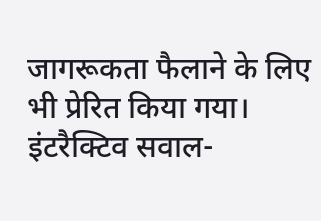जागरूकता फैलाने के लिए भी प्रेरित किया गया।
इंटरैक्टिव सवाल-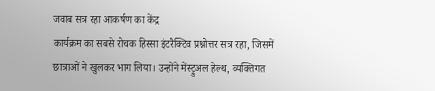जवाब सत्र रहा आकर्षण का केंद्र
कार्यक्रम का सबसे रोचक हिस्सा इंटरैक्टिव प्रश्नोत्तर सत्र रहा, जिसमें छात्राओं ने खुलकर भाग लिया। उन्होंने मेंस्ट्रुअल हेल्थ, व्यक्तिगत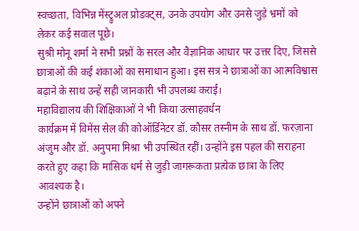स्वच्छता, विभिन्न मेंस्ट्रुअल प्रोडक्ट्स, उनके उपयोग और उनसे जुड़े भ्रमों को लेकर कई सवाल पूछे।
सुश्री मोनू शर्मा ने सभी प्रश्नों के सरल और वैज्ञानिक आधार पर उत्तर दिए, जिससे छात्राओं की कई शंकाओं का समाधान हुआ। इस सत्र ने छात्राओं का आत्मविश्वास बढ़ाने के साथ उन्हें सही जानकारी भी उपलब्ध कराई।
महाविद्यालय की शिक्षिकाओं ने भी किया उत्साहवर्धन
कार्यक्रम में विमेंस सेल की कोऑर्डिनेटर डॉ. कौसर तस्नीम के साथ डॉ. फरज़ाना अंजुम और डॉ. अनुपमा मिश्रा भी उपस्थित रहीं। उन्होंने इस पहल की सराहना करते हुए कहा कि मासिक धर्म से जुड़ी जागरूकता प्रत्येक छात्रा के लिए आवश्यक है।
उन्होंने छात्राओं को अपने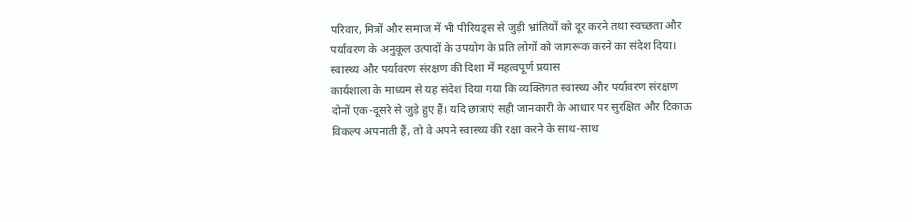परिवार, मित्रों और समाज में भी पीरियड्स से जुड़ी भ्रांतियों को दूर करने तथा स्वच्छता और पर्यावरण के अनुकूल उत्पादों के उपयोग के प्रति लोगों को जागरूक करने का संदेश दिया।
स्वास्थ्य और पर्यावरण संरक्षण की दिशा में महत्वपूर्ण प्रयास
कार्यशाला के माध्यम से यह संदेश दिया गया कि व्यक्तिगत स्वास्थ्य और पर्यावरण संरक्षण दोनों एक-दूसरे से जुड़े हुए हैं। यदि छात्राएं सही जानकारी के आधार पर सुरक्षित और टिकाऊ विकल्प अपनाती हैं, तो वे अपने स्वास्थ्य की रक्षा करने के साथ-साथ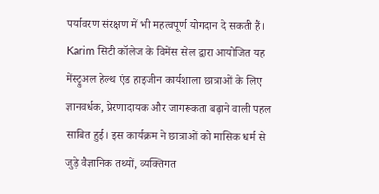पर्यावरण संरक्षण में भी महत्वपूर्ण योगदान दे सकती हैं।
Karim सिटी कॉलेज के विमेंस सेल द्वारा आयोजित यह मेंस्ट्रुअल हेल्थ एंड हाइजीन कार्यशाला छात्राओं के लिए ज्ञानवर्धक, प्रेरणादायक और जागरूकता बढ़ाने वाली पहल साबित हुई। इस कार्यक्रम ने छात्राओं को मासिक धर्म से जुड़े वैज्ञानिक तथ्यों, व्यक्तिगत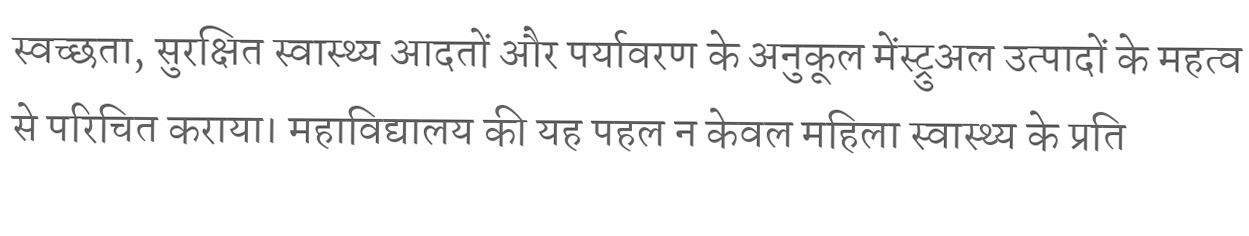स्वच्छता, सुरक्षित स्वास्थ्य आदतों और पर्यावरण के अनुकूल मेंस्ट्रुअल उत्पादों के महत्व से परिचित कराया। महाविद्यालय की यह पहल न केवल महिला स्वास्थ्य के प्रति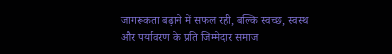जागरूकता बढ़ाने में सफल रही, बल्कि स्वच्छ, स्वस्थ और पर्यावरण के प्रति जिम्मेदार समाज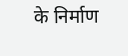के निर्माण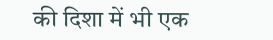की दिशा में भी एक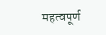महत्वपूर्ण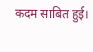कदम साबित हुई।